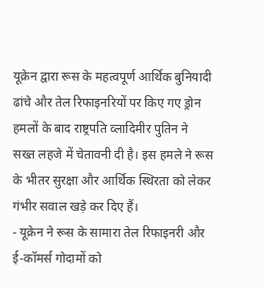यूक्रेन द्वारा रूस के महत्वपूर्ण आर्थिक बुनियादी ढांचे और तेल रिफाइनरियों पर किए गए ड्रोन हमलों के बाद राष्ट्रपति व्लादिमीर पुतिन ने सख्त लहजे में चेतावनी दी है। इस हमले ने रूस के भीतर सुरक्षा और आर्थिक स्थिरता को लेकर गंभीर सवाल खड़े कर दिए हैं।
- यूक्रेन ने रूस के सामारा तेल रिफाइनरी और ई-कॉमर्स गोदामों को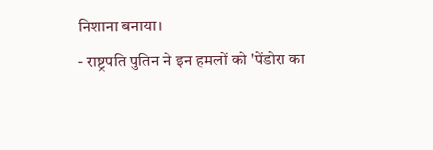निशाना बनाया।
- राष्ट्रपति पुतिन ने इन हमलों को 'पेंडोरा का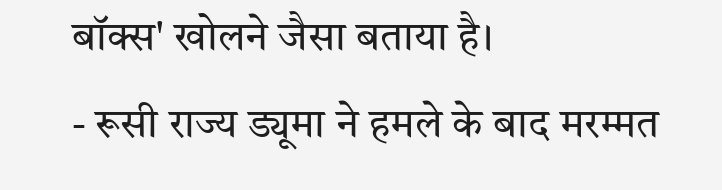बॉक्स' खोलने जैसा बताया है।
- रूसी राज्य ड्यूमा ने हमले के बाद मरम्मत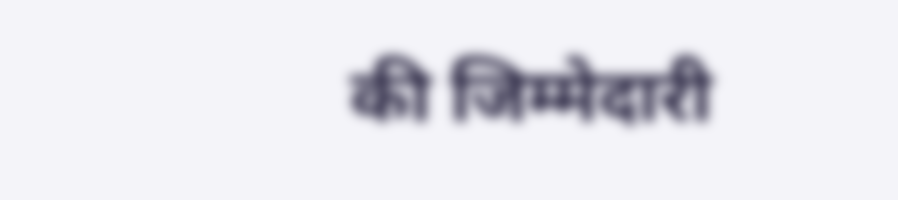की जिम्मेदारी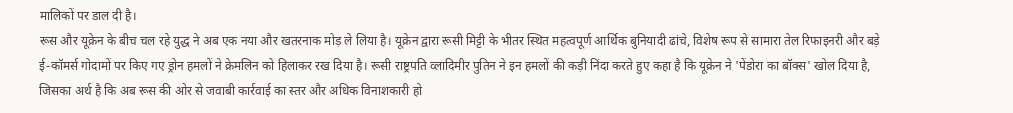मालिकों पर डाल दी है।
रूस और यूक्रेन के बीच चल रहे युद्ध ने अब एक नया और खतरनाक मोड़ ले लिया है। यूक्रेन द्वारा रूसी मिट्टी के भीतर स्थित महत्वपूर्ण आर्थिक बुनियादी ढांचे, विशेष रूप से सामारा तेल रिफाइनरी और बड़े ई-कॉमर्स गोदामों पर किए गए ड्रोन हमलों ने क्रेमलिन को हिलाकर रख दिया है। रूसी राष्ट्रपति व्लादिमीर पुतिन ने इन हमलों की कड़ी निंदा करते हुए कहा है कि यूक्रेन ने 'पेंडोरा का बॉक्स' खोल दिया है, जिसका अर्थ है कि अब रूस की ओर से जवाबी कार्रवाई का स्तर और अधिक विनाशकारी हो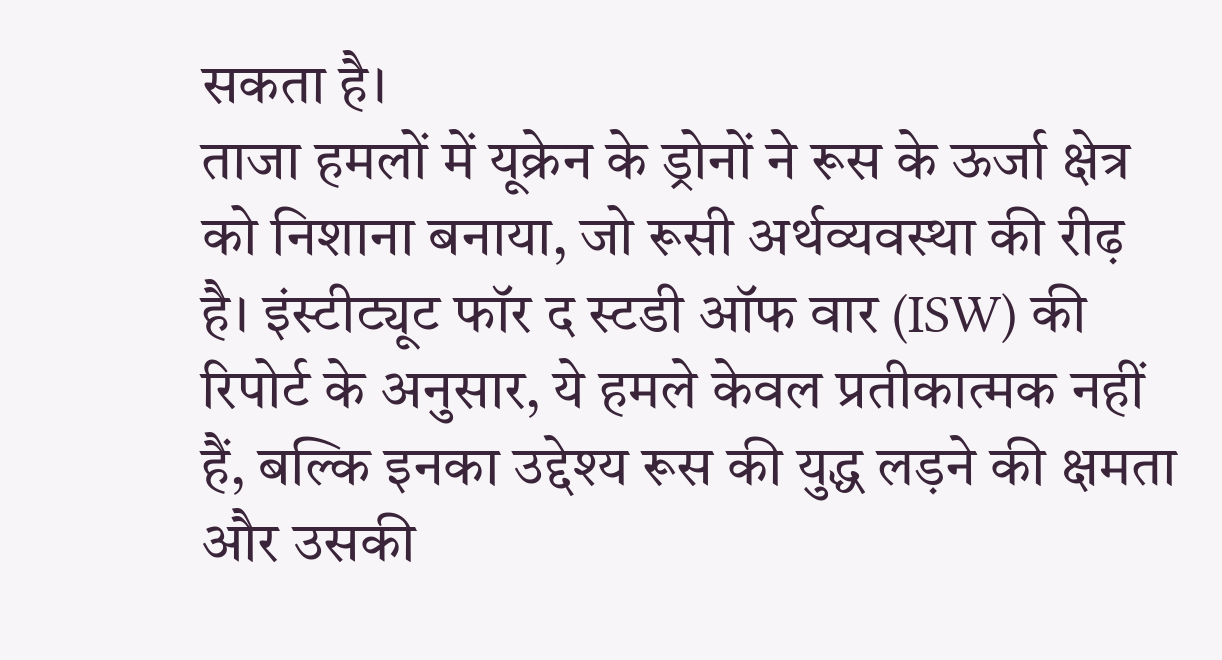सकता है।
ताजा हमलों में यूक्रेन के ड्रोनों ने रूस के ऊर्जा क्षेत्र को निशाना बनाया, जो रूसी अर्थव्यवस्था की रीढ़ है। इंस्टीट्यूट फॉर द स्टडी ऑफ वार (ISW) की रिपोर्ट के अनुसार, ये हमले केवल प्रतीकात्मक नहीं हैं, बल्कि इनका उद्देश्य रूस की युद्ध लड़ने की क्षमता और उसकी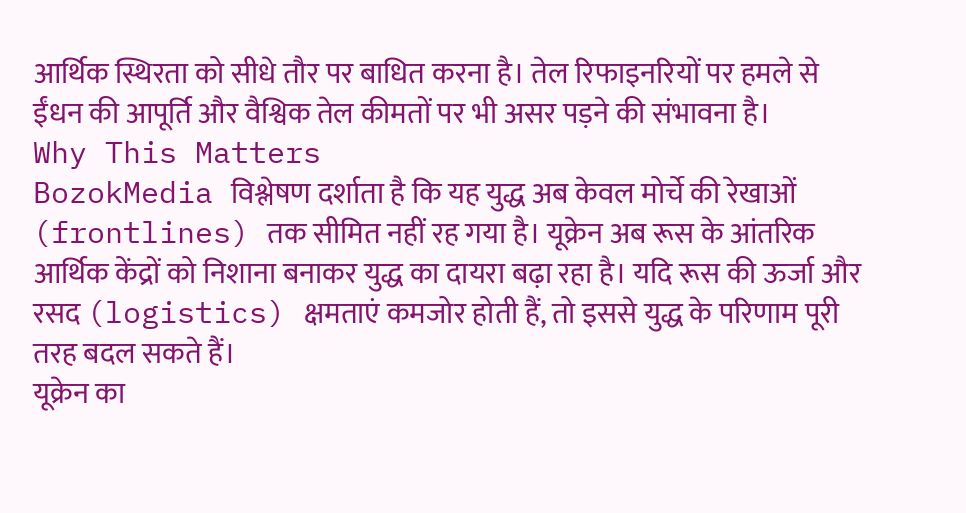आर्थिक स्थिरता को सीधे तौर पर बाधित करना है। तेल रिफाइनरियों पर हमले से ईंधन की आपूर्ति और वैश्विक तेल कीमतों पर भी असर पड़ने की संभावना है।
Why This Matters
BozokMedia विश्लेषण दर्शाता है कि यह युद्ध अब केवल मोर्चे की रेखाओं (frontlines) तक सीमित नहीं रह गया है। यूक्रेन अब रूस के आंतरिक आर्थिक केंद्रों को निशाना बनाकर युद्ध का दायरा बढ़ा रहा है। यदि रूस की ऊर्जा और रसद (logistics) क्षमताएं कमजोर होती हैं, तो इससे युद्ध के परिणाम पूरी तरह बदल सकते हैं।
यूक्रेन का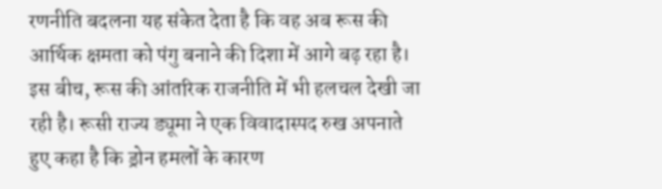रणनीति बदलना यह संकेत देता है कि वह अब रूस की आर्थिक क्षमता को पंगु बनाने की दिशा में आगे बढ़ रहा है।
इस बीच, रूस की आंतरिक राजनीति में भी हलचल देखी जा रही है। रूसी राज्य ड्यूमा ने एक विवादास्पद रुख अपनाते हुए कहा है कि ड्रोन हमलों के कारण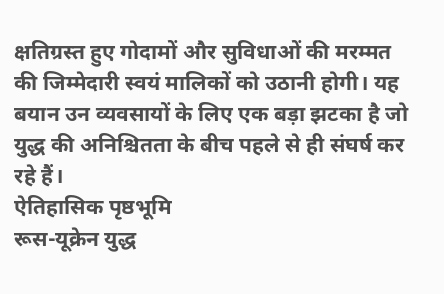क्षतिग्रस्त हुए गोदामों और सुविधाओं की मरम्मत की जिम्मेदारी स्वयं मालिकों को उठानी होगी। यह बयान उन व्यवसायों के लिए एक बड़ा झटका है जो युद्ध की अनिश्चितता के बीच पहले से ही संघर्ष कर रहे हैं।
ऐतिहासिक पृष्ठभूमि
रूस-यूक्रेन युद्ध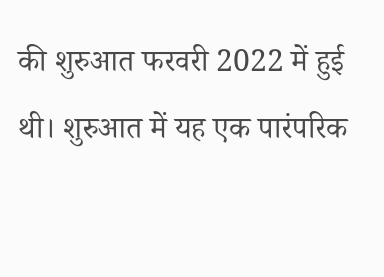की शुरुआत फरवरी 2022 में हुई थी। शुरुआत में यह एक पारंपरिक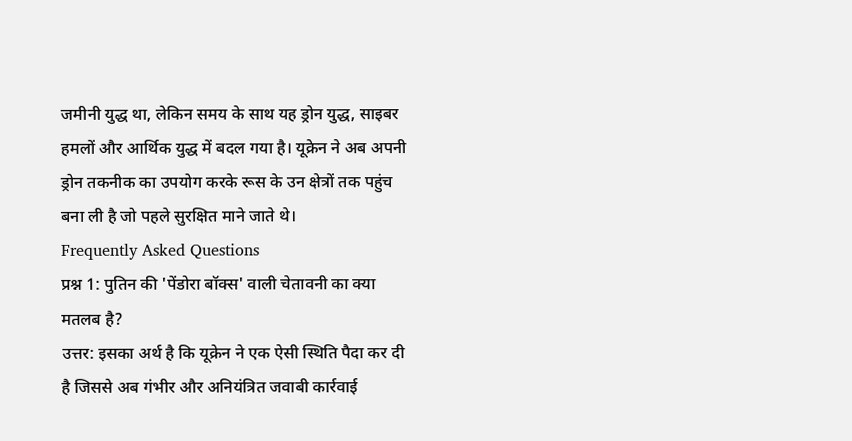जमीनी युद्ध था, लेकिन समय के साथ यह ड्रोन युद्ध, साइबर हमलों और आर्थिक युद्ध में बदल गया है। यूक्रेन ने अब अपनी ड्रोन तकनीक का उपयोग करके रूस के उन क्षेत्रों तक पहुंच बना ली है जो पहले सुरक्षित माने जाते थे।
Frequently Asked Questions
प्रश्न 1: पुतिन की 'पेंडोरा बॉक्स' वाली चेतावनी का क्या मतलब है?
उत्तर: इसका अर्थ है कि यूक्रेन ने एक ऐसी स्थिति पैदा कर दी है जिससे अब गंभीर और अनियंत्रित जवाबी कार्रवाई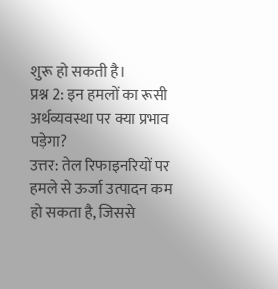शुरू हो सकती है।
प्रश्न 2: इन हमलों का रूसी अर्थव्यवस्था पर क्या प्रभाव पड़ेगा?
उत्तर: तेल रिफाइनरियों पर हमले से ऊर्जा उत्पादन कम हो सकता है, जिससे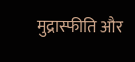मुद्रास्फीति और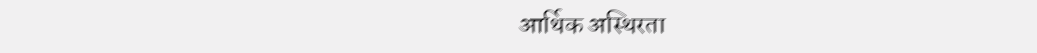आर्थिक अस्थिरता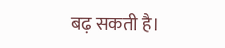बढ़ सकती है।